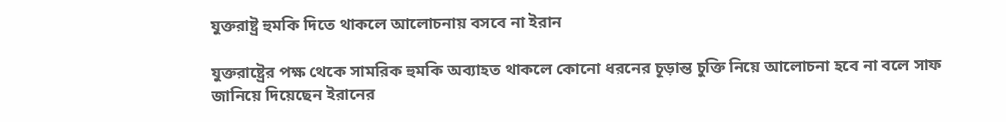যুক্তরাষ্ট্র হুমকি দিতে থাকলে আলোচনায় বসবে না ইরান

যুক্তরাষ্ট্রের পক্ষ থেকে সামরিক হুমকি অব্যাহত থাকলে কোনো ধরনের চূড়ান্ত চুক্তি নিয়ে আলোচনা হবে না বলে সাফ জানিয়ে দিয়েছেন ইরানের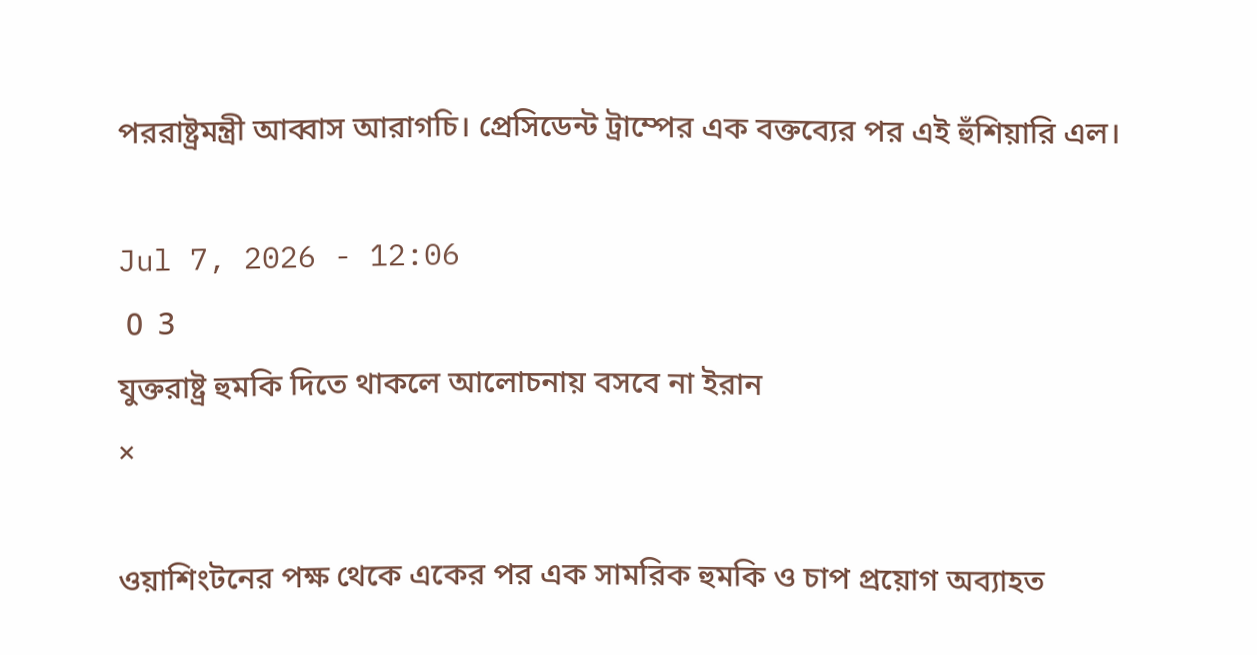পররাষ্ট্রমন্ত্রী আব্বাস আরাগচি। প্রেসিডেন্ট ট্রাম্পের এক বক্তব্যের পর এই হুঁশিয়ারি এল।

Jul 7, 2026 - 12:06
 0  3
যুক্তরাষ্ট্র হুমকি দিতে থাকলে আলোচনায় বসবে না ইরান
×

ওয়াশিংটনের পক্ষ থেকে একের পর এক সামরিক হুমকি ও চাপ প্রয়োগ অব্যাহত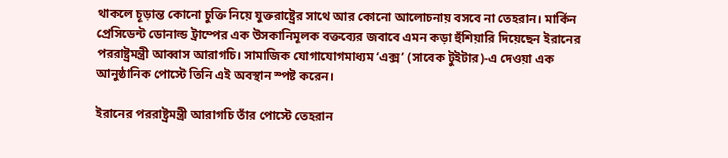থাকলে চূড়ান্ত কোনো চুক্তি নিয়ে যুক্তরাষ্ট্রের সাথে আর কোনো আলোচনায় বসবে না তেহরান। মার্কিন প্রেসিডেন্ট ডোনাল্ড ট্রাম্পের এক উসকানিমূলক বক্তব্যের জবাবে এমন কড়া হুঁশিয়ারি দিয়েছেন ইরানের পররাষ্ট্রমন্ত্রী আব্বাস আরাগচি। সামাজিক যোগাযোগমাধ্যম ‘এক্স’ (সাবেক টুইটার)-এ দেওয়া এক আনুষ্ঠানিক পোস্টে তিনি এই অবস্থান স্পষ্ট করেন।

ইরানের পররাষ্ট্রমন্ত্রী আরাগচি তাঁর পোস্টে তেহরান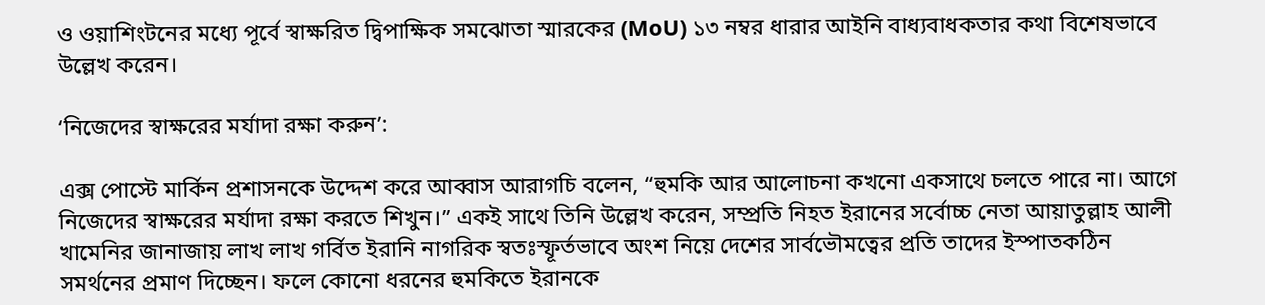ও ওয়াশিংটনের মধ্যে পূর্বে স্বাক্ষরিত দ্বিপাক্ষিক সমঝোতা স্মারকের (MoU) ১৩ নম্বর ধারার আইনি বাধ্যবাধকতার কথা বিশেষভাবে উল্লেখ করেন।

‘নিজেদের স্বাক্ষরের মর্যাদা রক্ষা করুন’:

এক্স পোস্টে মার্কিন প্রশাসনকে উদ্দেশ করে আব্বাস আরাগচি বলেন, “হুমকি আর আলোচনা কখনো একসাথে চলতে পারে না। আগে নিজেদের স্বাক্ষরের মর্যাদা রক্ষা করতে শিখুন।” একই সাথে তিনি উল্লেখ করেন, সম্প্রতি নিহত ইরানের সর্বোচ্চ নেতা আয়াতুল্লাহ আলী খামেনির জানাজায় লাখ লাখ গর্বিত ইরানি নাগরিক স্বতঃস্ফূর্তভাবে অংশ নিয়ে দেশের সার্বভৌমত্বের প্রতি তাদের ইস্পাতকঠিন সমর্থনের প্রমাণ দিচ্ছেন। ফলে কোনো ধরনের হুমকিতে ইরানকে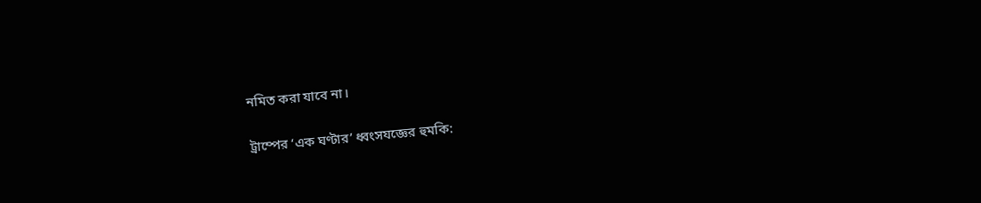নমিত করা যাবে না।

ট্রাম্পের ‘এক ঘণ্টার’ ধ্বংসযজ্ঞের হুমকি: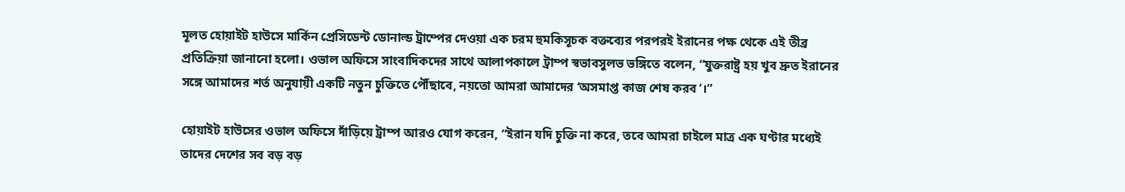মূলত হোয়াইট হাউসে মার্কিন প্রেসিডেন্ট ডোনাল্ড ট্রাম্পের দেওয়া এক চরম হুমকিসূচক বক্তব্যের পরপরই ইরানের পক্ষ থেকে এই তীব্র প্রতিক্রিয়া জানানো হলো। ওভাল অফিসে সাংবাদিকদের সাথে আলাপকালে ট্রাম্প স্বভাবসুলভ ভঙ্গিতে বলেন, “যুক্তরাষ্ট্র হয় খুব দ্রুত ইরানের সঙ্গে আমাদের শর্ত অনুযায়ী একটি নতুন চুক্তিতে পৌঁছাবে, নয়তো আমরা আমাদের ‘অসমাপ্ত কাজ শেষ করব’।”

হোয়াইট হাউসের ওভাল অফিসে দাঁড়িয়ে ট্রাম্প আরও যোগ করেন, “ইরান যদি চুক্তি না করে, তবে আমরা চাইলে মাত্র এক ঘণ্টার মধ্যেই তাদের দেশের সব বড় বড়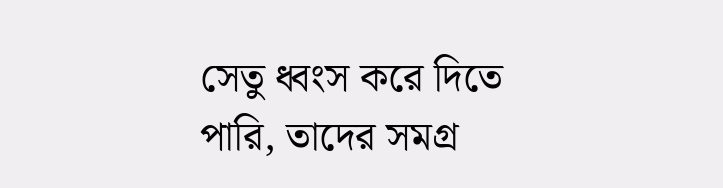সেতু ধ্বংস করে দিতে পারি, তাদের সমগ্র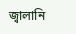জ্বালানি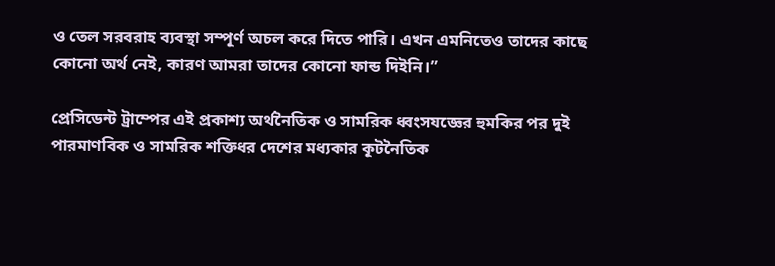ও তেল সরবরাহ ব্যবস্থা সম্পূর্ণ অচল করে দিতে পারি। এখন এমনিতেও তাদের কাছে কোনো অর্থ নেই, কারণ আমরা তাদের কোনো ফান্ড দিইনি।”

প্রেসিডেন্ট ট্রাম্পের এই প্রকাশ্য অর্থনৈতিক ও সামরিক ধ্বংসযজ্ঞের হুমকির পর দুই পারমাণবিক ও সামরিক শক্তিধর দেশের মধ্যকার কূটনৈতিক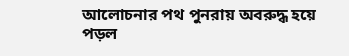আলোচনার পথ পুনরায় অবরুদ্ধ হয়ে পড়ল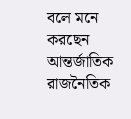বলে মনে করছেন আন্তর্জাতিক রাজনৈতিক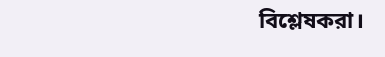বিশ্লেষকরা।